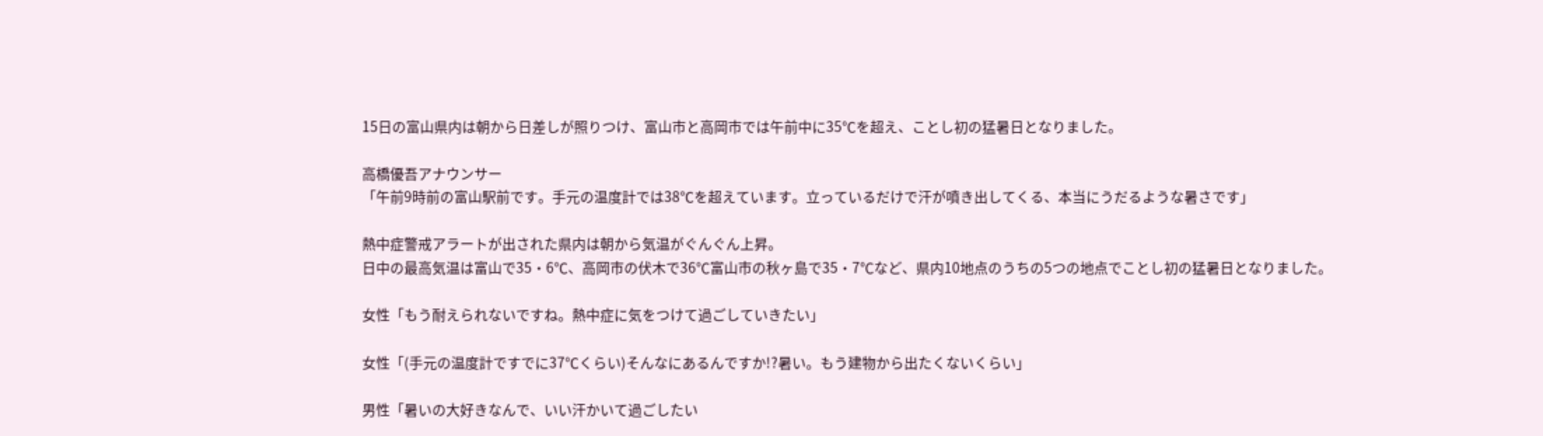15日の富山県内は朝から日差しが照りつけ、富山市と高岡市では午前中に35℃を超え、ことし初の猛暑日となりました。

高橋優吾アナウンサー
「午前9時前の富山駅前です。手元の温度計では38℃を超えています。立っているだけで汗が噴き出してくる、本当にうだるような暑さです」

熱中症警戒アラートが出された県内は朝から気温がぐんぐん上昇。
日中の最高気温は富山で35・6℃、高岡市の伏木で36℃富山市の秋ヶ島で35・7℃など、県内10地点のうちの5つの地点でことし初の猛暑日となりました。

女性「もう耐えられないですね。熱中症に気をつけて過ごしていきたい」

女性「(手元の温度計ですでに37℃くらい)そんなにあるんですか!?暑い。もう建物から出たくないくらい」

男性「暑いの大好きなんで、いい汗かいて過ごしたい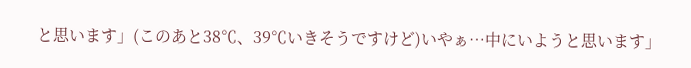と思います」(このあと38℃、39℃いきそうですけど)いやぁ…中にいようと思います」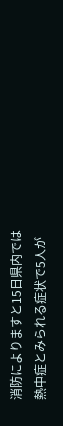消防によりますと15日県内では熱中症とみられる症状で5人が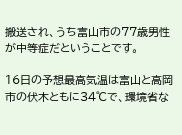搬送され、うち富山市の77歳男性が中等症だということです。

16日の予想最高気温は富山と高岡市の伏木ともに34℃で、環境省な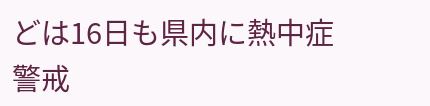どは16日も県内に熱中症警戒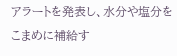アラートを発表し、水分や塩分をこまめに補給す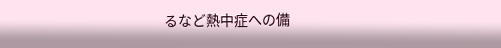るなど熱中症への備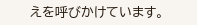えを呼びかけています。